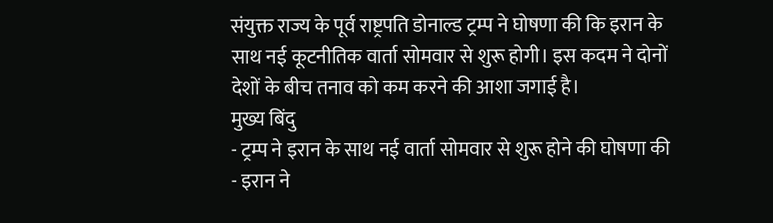संयुक्त राज्य के पूर्व राष्ट्रपति डोनाल्ड ट्रम्प ने घोषणा की कि इरान के साथ नई कूटनीतिक वार्ता सोमवार से शुरू होगी। इस कदम ने दोनों देशों के बीच तनाव को कम करने की आशा जगाई है।
मुख्य बिंदु
- ट्रम्प ने इरान के साथ नई वार्ता सोमवार से शुरू होने की घोषणा की
- इरान ने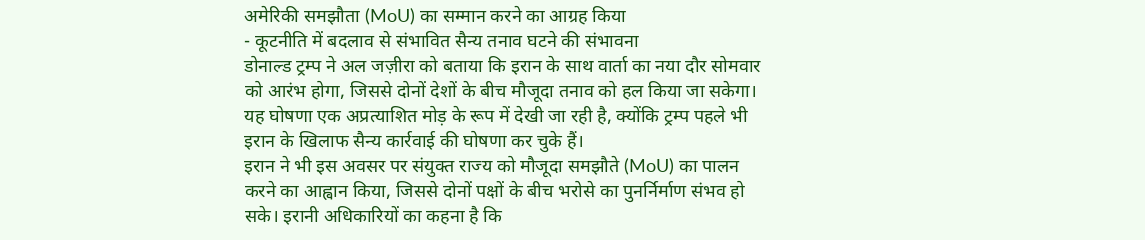अमेरिकी समझौता (MoU) का सम्मान करने का आग्रह किया
- कूटनीति में बदलाव से संभावित सैन्य तनाव घटने की संभावना
डोनाल्ड ट्रम्प ने अल जज़ीरा को बताया कि इरान के साथ वार्ता का नया दौर सोमवार को आरंभ होगा, जिससे दोनों देशों के बीच मौजूदा तनाव को हल किया जा सकेगा। यह घोषणा एक अप्रत्याशित मोड़ के रूप में देखी जा रही है, क्योंकि ट्रम्प पहले भी इरान के खिलाफ सैन्य कार्रवाई की घोषणा कर चुके हैं।
इरान ने भी इस अवसर पर संयुक्त राज्य को मौजूदा समझौते (MoU) का पालन करने का आह्वान किया, जिससे दोनों पक्षों के बीच भरोसे का पुनर्निर्माण संभव हो सके। इरानी अधिकारियों का कहना है कि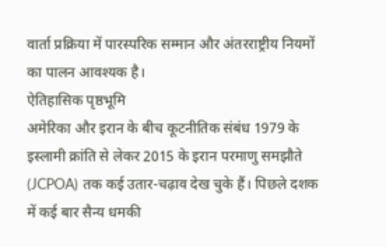वार्ता प्रक्रिया में पारस्परिक सम्मान और अंतरराष्ट्रीय नियमों का पालन आवश्यक है।
ऐतिहासिक पृष्ठभूमि
अमेरिका और इरान के बीच कूटनीतिक संबंध 1979 के इस्लामी क्रांति से लेकर 2015 के इरान परमाणु समझौते (JCPOA) तक कई उतार-चढ़ाव देख चुके हैं। पिछले दशक में कई बार सैन्य धमकी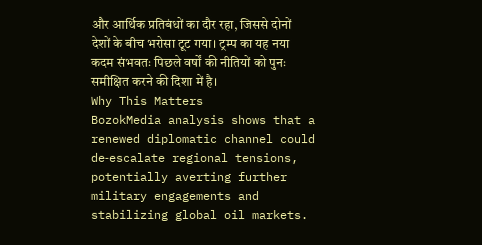और आर्थिक प्रतिबंधों का दौर रहा, जिससे दोनों देशों के बीच भरोसा टूट गया। ट्रम्प का यह नया कदम संभवतः पिछले वर्षों की नीतियों को पुनः समीक्षित करने की दिशा में है।
Why This Matters
BozokMedia analysis shows that a renewed diplomatic channel could de‑escalate regional tensions, potentially averting further military engagements and stabilizing global oil markets.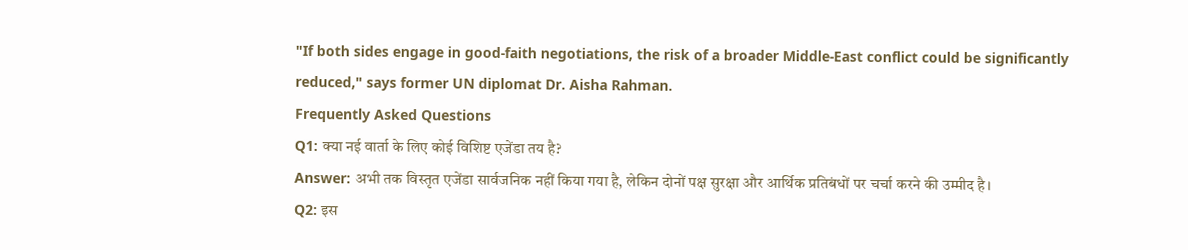"If both sides engage in good‑faith negotiations, the risk of a broader Middle‑East conflict could be significantly reduced," says former UN diplomat Dr. Aisha Rahman.
Frequently Asked Questions
Q1: क्या नई वार्ता के लिए कोई विशिष्ट एजेंडा तय है?
Answer: अभी तक विस्तृत एजेंडा सार्वजनिक नहीं किया गया है, लेकिन दोनों पक्ष सुरक्षा और आर्थिक प्रतिबंधों पर चर्चा करने की उम्मीद है।
Q2: इस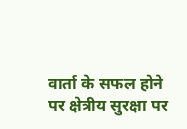वार्ता के सफल होने पर क्षेत्रीय सुरक्षा पर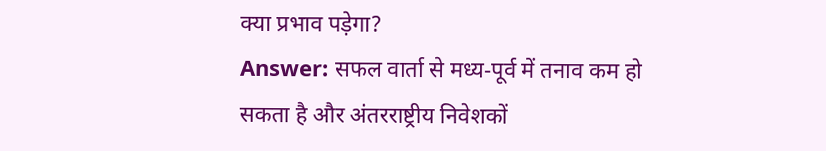क्या प्रभाव पड़ेगा?
Answer: सफल वार्ता से मध्य‑पूर्व में तनाव कम हो सकता है और अंतरराष्ट्रीय निवेशकों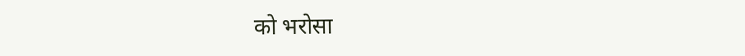को भरोसा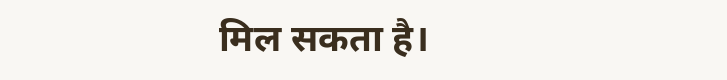मिल सकता है।